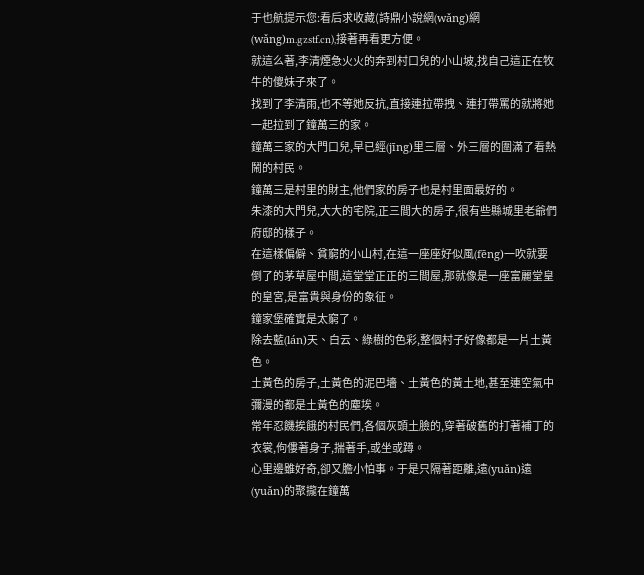于也航提示您:看后求收藏(詩鼎小說網(wǎng)網(wǎng)m.gzstf.cn),接著再看更方便。
就這么著,李清煙急火火的奔到村口兒的小山坡,找自己這正在牧牛的傻妹子來了。
找到了李清雨,也不等她反抗,直接連拉帶拽、連打帶罵的就將她一起拉到了鐘萬三的家。
鐘萬三家的大門口兒,早已經(jīng)里三層、外三層的圍滿了看熱鬧的村民。
鐘萬三是村里的財主,他們家的房子也是村里面最好的。
朱漆的大門兒,大大的宅院,正三間大的房子,很有些縣城里老爺們府邸的樣子。
在這樣偏僻、貧窮的小山村,在這一座座好似風(fēng)一吹就要倒了的茅草屋中間,這堂堂正正的三間屋,那就像是一座富麗堂皇的皇宮,是富貴與身份的象征。
鐘家堡確實是太窮了。
除去藍(lán)天、白云、綠樹的色彩,整個村子好像都是一片土黃色。
土黃色的房子,土黃色的泥巴墻、土黃色的黃土地,甚至連空氣中彌漫的都是土黃色的塵埃。
常年忍饑挨餓的村民們,各個灰頭土臉的,穿著破舊的打著補丁的衣裳,佝僂著身子,揣著手,或坐或蹲。
心里邊雖好奇,卻又膽小怕事。于是只隔著距離,遠(yuǎn)遠(yuǎn)的聚攏在鐘萬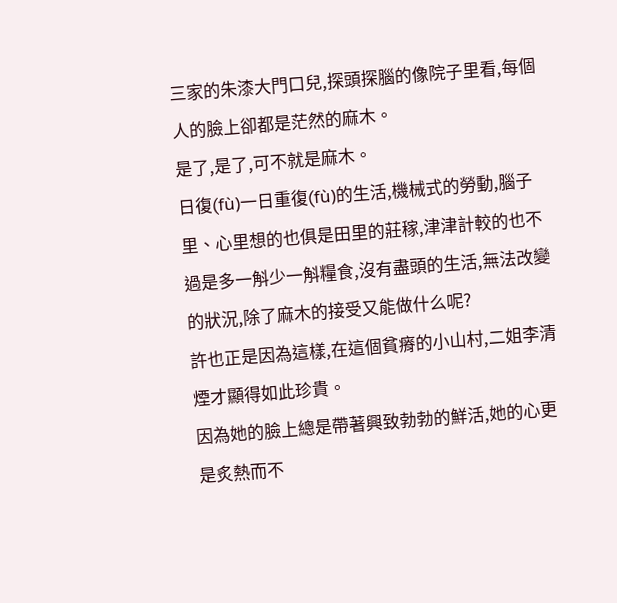三家的朱漆大門口兒,探頭探腦的像院子里看,每個人的臉上卻都是茫然的麻木。
是了,是了,可不就是麻木。
日復(fù)一日重復(fù)的生活,機械式的勞動,腦子里、心里想的也俱是田里的莊稼,津津計較的也不過是多一斛少一斛糧食,沒有盡頭的生活,無法改變的狀況,除了麻木的接受又能做什么呢?
許也正是因為這樣,在這個貧瘠的小山村,二姐李清煙才顯得如此珍貴。
因為她的臉上總是帶著興致勃勃的鮮活,她的心更是炙熱而不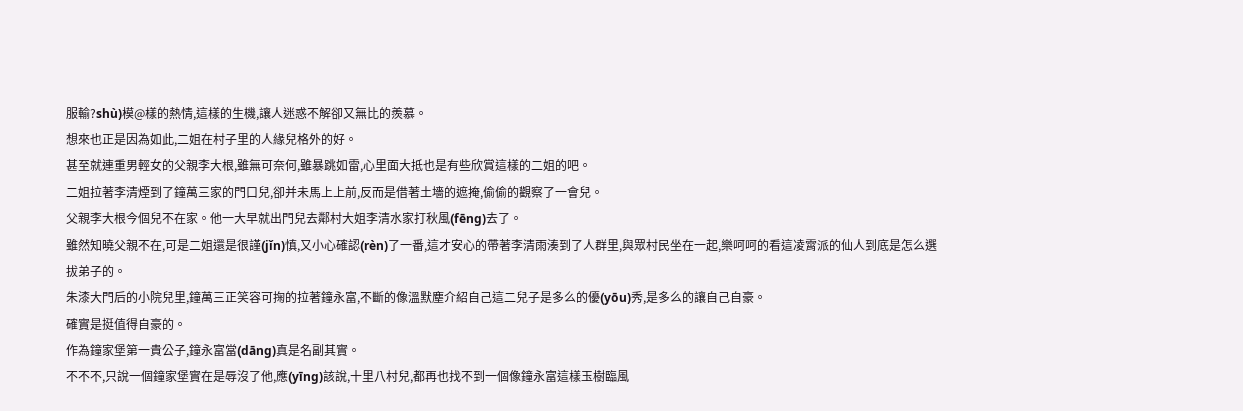服輸?shù)模@樣的熱情,這樣的生機,讓人迷惑不解卻又無比的羨慕。
想來也正是因為如此,二姐在村子里的人緣兒格外的好。
甚至就連重男輕女的父親李大根,雖無可奈何,雖暴跳如雷,心里面大抵也是有些欣賞這樣的二姐的吧。
二姐拉著李清煙到了鐘萬三家的門口兒,卻并未馬上上前,反而是借著土墻的遮掩,偷偷的觀察了一會兒。
父親李大根今個兒不在家。他一大早就出門兒去鄰村大姐李清水家打秋風(fēng)去了。
雖然知曉父親不在,可是二姐還是很謹(jǐn)慎,又小心確認(rèn)了一番,這才安心的帶著李清雨湊到了人群里,與眾村民坐在一起,樂呵呵的看這凌霄派的仙人到底是怎么選拔弟子的。
朱漆大門后的小院兒里,鐘萬三正笑容可掬的拉著鐘永富,不斷的像溫默塵介紹自己這二兒子是多么的優(yōu)秀,是多么的讓自己自豪。
確實是挺值得自豪的。
作為鐘家堡第一貴公子,鐘永富當(dāng)真是名副其實。
不不不,只說一個鐘家堡實在是辱沒了他,應(yīng)該說,十里八村兒,都再也找不到一個像鐘永富這樣玉樹臨風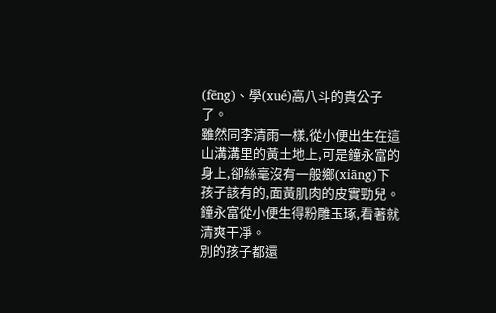(fēng)、學(xué)高八斗的貴公子了。
雖然同李清雨一樣,從小便出生在這山溝溝里的黃土地上,可是鐘永富的身上,卻絲毫沒有一般鄉(xiāng)下孩子該有的,面黃肌肉的皮實勁兒。
鐘永富從小便生得粉雕玉琢,看著就清爽干凈。
別的孩子都還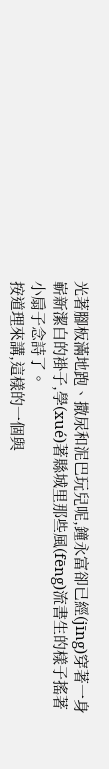光著腳板滿地跑、撒尿和泥巴玩兒呢,鐘永富卻已經(jīng)穿著一身嶄新潔白的褂子,學(xué)著縣城里那些風(fēng)流書生的樣子搖著小扇子念詩了。
按道理來講,這樣的一個與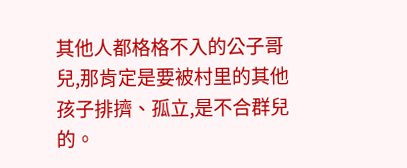其他人都格格不入的公子哥兒,那肯定是要被村里的其他孩子排擠、孤立,是不合群兒的。